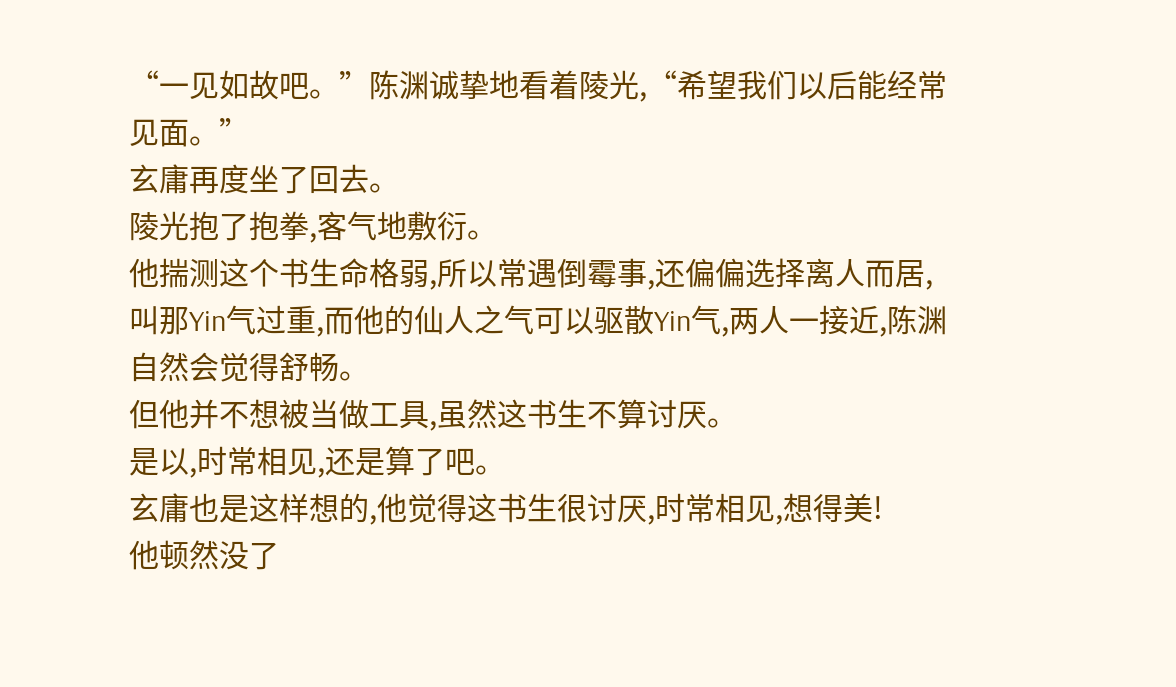“一见如故吧。”陈渊诚挚地看着陵光,“希望我们以后能经常见面。”
玄庸再度坐了回去。
陵光抱了抱拳,客气地敷衍。
他揣测这个书生命格弱,所以常遇倒霉事,还偏偏选择离人而居,叫那Yin气过重,而他的仙人之气可以驱散Yin气,两人一接近,陈渊自然会觉得舒畅。
但他并不想被当做工具,虽然这书生不算讨厌。
是以,时常相见,还是算了吧。
玄庸也是这样想的,他觉得这书生很讨厌,时常相见,想得美!
他顿然没了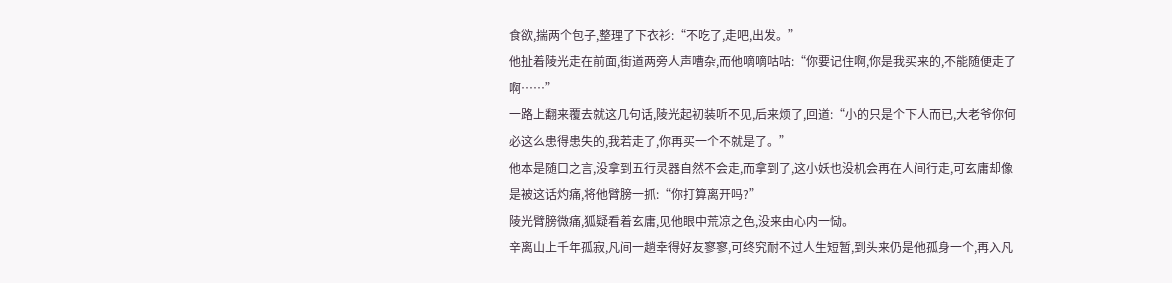食欲,揣两个包子,整理了下衣衫:“不吃了,走吧,出发。”
他扯着陵光走在前面,街道两旁人声嘈杂,而他嘀嘀咕咕:“你要记住啊,你是我买来的,不能随便走了啊……”
一路上翻来覆去就这几句话,陵光起初装听不见,后来烦了,回道:“小的只是个下人而已,大老爷你何必这么患得患失的,我若走了,你再买一个不就是了。”
他本是随口之言,没拿到五行灵器自然不会走,而拿到了,这小妖也没机会再在人间行走,可玄庸却像是被这话灼痛,将他臂膀一抓:“你打算离开吗?”
陵光臂膀微痛,狐疑看着玄庸,见他眼中荒凉之色,没来由心内一恸。
辛离山上千年孤寂,凡间一趟幸得好友寥寥,可终究耐不过人生短暂,到头来仍是他孤身一个,再入凡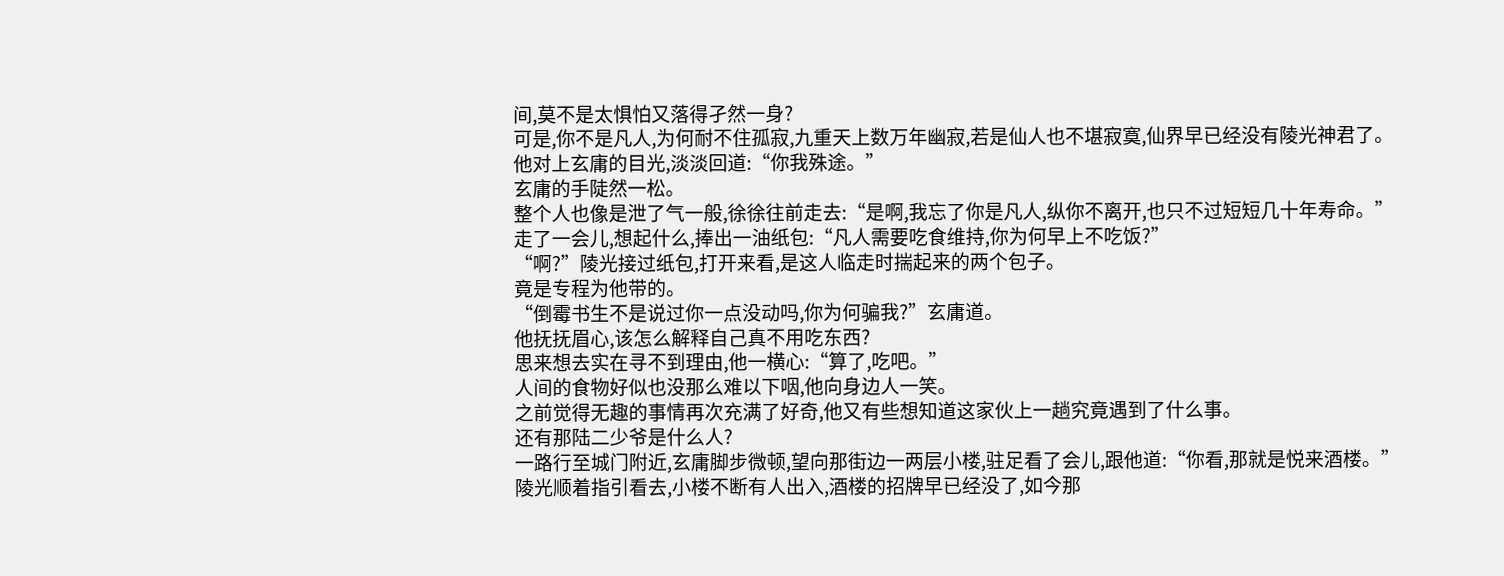间,莫不是太惧怕又落得孑然一身?
可是,你不是凡人,为何耐不住孤寂,九重天上数万年幽寂,若是仙人也不堪寂寞,仙界早已经没有陵光神君了。
他对上玄庸的目光,淡淡回道:“你我殊途。”
玄庸的手陡然一松。
整个人也像是泄了气一般,徐徐往前走去:“是啊,我忘了你是凡人,纵你不离开,也只不过短短几十年寿命。”
走了一会儿,想起什么,捧出一油纸包:“凡人需要吃食维持,你为何早上不吃饭?”
“啊?”陵光接过纸包,打开来看,是这人临走时揣起来的两个包子。
竟是专程为他带的。
“倒霉书生不是说过你一点没动吗,你为何骗我?”玄庸道。
他抚抚眉心,该怎么解释自己真不用吃东西?
思来想去实在寻不到理由,他一横心:“算了,吃吧。”
人间的食物好似也没那么难以下咽,他向身边人一笑。
之前觉得无趣的事情再次充满了好奇,他又有些想知道这家伙上一趟究竟遇到了什么事。
还有那陆二少爷是什么人?
一路行至城门附近,玄庸脚步微顿,望向那街边一两层小楼,驻足看了会儿,跟他道:“你看,那就是悦来酒楼。”
陵光顺着指引看去,小楼不断有人出入,酒楼的招牌早已经没了,如今那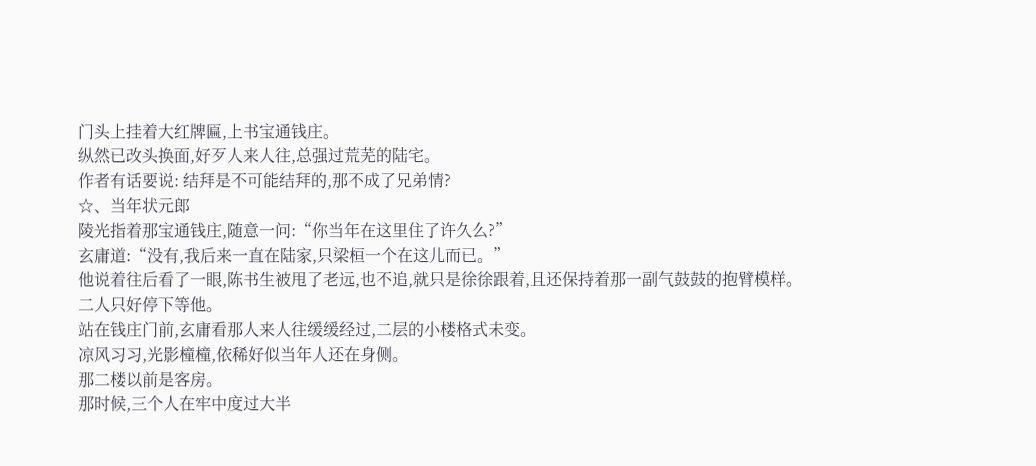门头上挂着大红牌匾,上书宝通钱庄。
纵然已改头换面,好歹人来人往,总强过荒芜的陆宅。
作者有话要说: 结拜是不可能结拜的,那不成了兄弟情?
☆、当年状元郎
陵光指着那宝通钱庄,随意一问:“你当年在这里住了许久么?”
玄庸道:“没有,我后来一直在陆家,只梁桓一个在这儿而已。”
他说着往后看了一眼,陈书生被甩了老远,也不追,就只是徐徐跟着,且还保持着那一副气鼓鼓的抱臂模样。
二人只好停下等他。
站在钱庄门前,玄庸看那人来人往缓缓经过,二层的小楼格式未变。
凉风习习,光影橦橦,依稀好似当年人还在身侧。
那二楼以前是客房。
那时候,三个人在牢中度过大半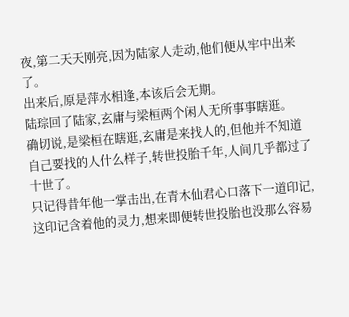夜,第二天天刚亮,因为陆家人走动,他们便从牢中出来了。
出来后,原是萍水相逢,本该后会无期。
陆琮回了陆家,玄庸与梁桓两个闲人无所事事瞎逛。
确切说,是梁桓在瞎逛,玄庸是来找人的,但他并不知道自己要找的人什么样子,转世投胎千年,人间几乎都过了十世了。
只记得昔年他一掌击出,在青木仙君心口落下一道印记,这印记含着他的灵力,想来即便转世投胎也没那么容易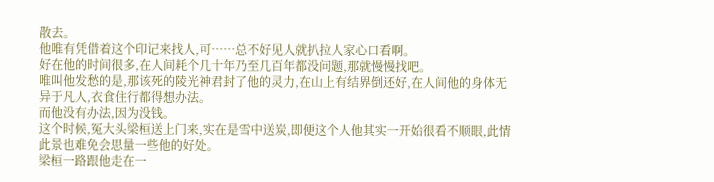散去。
他唯有凭借着这个印记来找人,可……总不好见人就扒拉人家心口看啊。
好在他的时间很多,在人间耗个几十年乃至几百年都没问题,那就慢慢找吧。
唯叫他发愁的是,那该死的陵光神君封了他的灵力,在山上有结界倒还好,在人间他的身体无异于凡人,衣食住行都得想办法。
而他没有办法,因为没钱。
这个时候,冤大头梁桓送上门来,实在是雪中送炭,即便这个人他其实一开始很看不顺眼,此情此景也难免会思量一些他的好处。
梁桓一路跟他走在一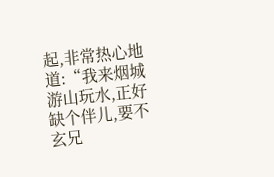起,非常热心地道:“我来烟城游山玩水,正好缺个伴儿,要不玄兄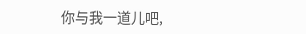你与我一道儿吧,